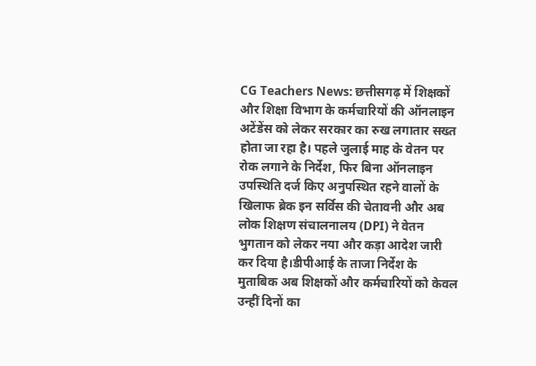CG Teachers News: छत्तीसगढ़ में शिक्षकों और शिक्षा विभाग के कर्मचारियों की ऑनलाइन अटेंडेंस को लेकर सरकार का रुख लगातार सख्त होता जा रहा है। पहले जुलाई माह के वेतन पर रोक लगाने के निर्देश, फिर बिना ऑनलाइन उपस्थिति दर्ज किए अनुपस्थित रहने वालों के खिलाफ ब्रेक इन सर्विस की चेतावनी और अब लोक शिक्षण संचालनालय (DPI) ने वेतन भुगतान को लेकर नया और कड़ा आदेश जारी कर दिया है।डीपीआई के ताजा निर्देश के मुताबिक अब शिक्षकों और कर्मचारियों को केवल उन्हीं दिनों का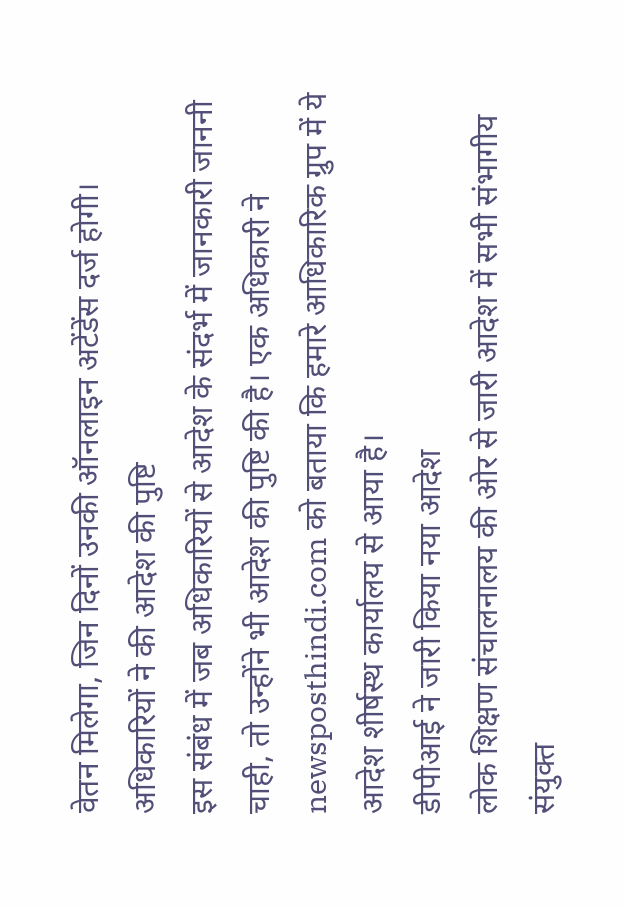वेतन मिलेगा, जिन दिनों उनकी ऑनलाइन अटेंडेंस दर्ज होगी।
अधिकारियों ने की आदेश की पुष्टि
इस संबंध में जब अधिकारियों से आदेश के संदर्भ में जानकारी जाननी चाही, तो उन्होंने भी आदेश की पुष्टि की है। एक अधिकारी ने newsposthindi.com को बताया कि हमारे आधिकारिक ग्रुप में ये आदेश शीर्षस्थ कार्यालय से आया है।
डीपीआई ने जारी किया नया आदेश
लोक शिक्षण संचालनालय की ओर से जारी आदेश में सभी संभागीय संयुक्त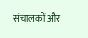संचालकों और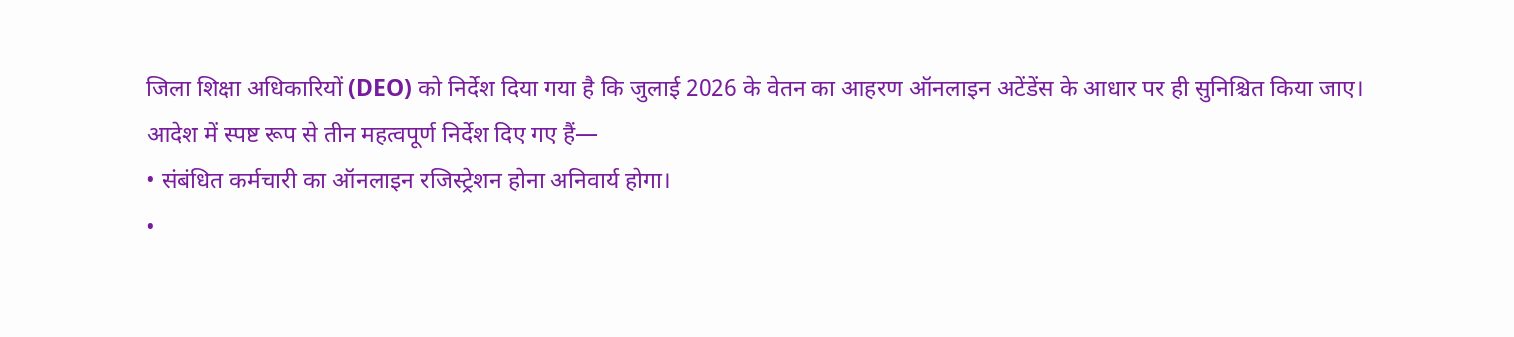जिला शिक्षा अधिकारियों (DEO) को निर्देश दिया गया है कि जुलाई 2026 के वेतन का आहरण ऑनलाइन अटेंडेंस के आधार पर ही सुनिश्चित किया जाए।
आदेश में स्पष्ट रूप से तीन महत्वपूर्ण निर्देश दिए गए हैं—
• संबंधित कर्मचारी का ऑनलाइन रजिस्ट्रेशन होना अनिवार्य होगा।
•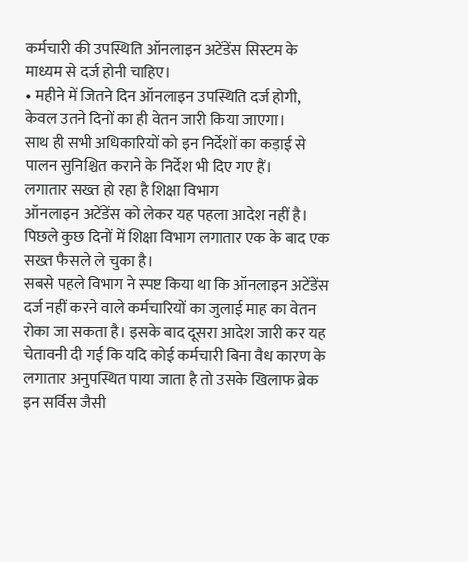कर्मचारी की उपस्थिति ऑनलाइन अटेंडेंस सिस्टम के माध्यम से दर्ज होनी चाहिए।
• महीने में जितने दिन ऑनलाइन उपस्थिति दर्ज होगी, केवल उतने दिनों का ही वेतन जारी किया जाएगा।
साथ ही सभी अधिकारियों को इन निर्देशों का कड़ाई से पालन सुनिश्चित कराने के निर्देश भी दिए गए हैं।
लगातार सख्त हो रहा है शिक्षा विभाग
ऑनलाइन अटेंडेंस को लेकर यह पहला आदेश नहीं है। पिछले कुछ दिनों में शिक्षा विभाग लगातार एक के बाद एक सख्त फैसले ले चुका है।
सबसे पहले विभाग ने स्पष्ट किया था कि ऑनलाइन अटेंडेंस दर्ज नहीं करने वाले कर्मचारियों का जुलाई माह का वेतन रोका जा सकता है। इसके बाद दूसरा आदेश जारी कर यह चेतावनी दी गई कि यदि कोई कर्मचारी बिना वैध कारण के लगातार अनुपस्थित पाया जाता है तो उसके खिलाफ ब्रेक इन सर्विस जैसी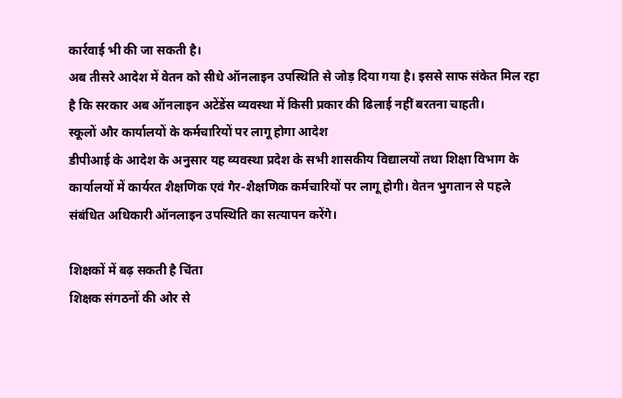कार्रवाई भी की जा सकती है।
अब तीसरे आदेश में वेतन को सीधे ऑनलाइन उपस्थिति से जोड़ दिया गया है। इससे साफ संकेत मिल रहा है कि सरकार अब ऑनलाइन अटेंडेंस व्यवस्था में किसी प्रकार की ढिलाई नहीं बरतना चाहती।
स्कूलों और कार्यालयों के कर्मचारियों पर लागू होगा आदेश
डीपीआई के आदेश के अनुसार यह व्यवस्था प्रदेश के सभी शासकीय विद्यालयों तथा शिक्षा विभाग के कार्यालयों में कार्यरत शैक्षणिक एवं गैर-शैक्षणिक कर्मचारियों पर लागू होगी। वेतन भुगतान से पहले संबंधित अधिकारी ऑनलाइन उपस्थिति का सत्यापन करेंगे।

शिक्षकों में बढ़ सकती है चिंता
शिक्षक संगठनों की ओर से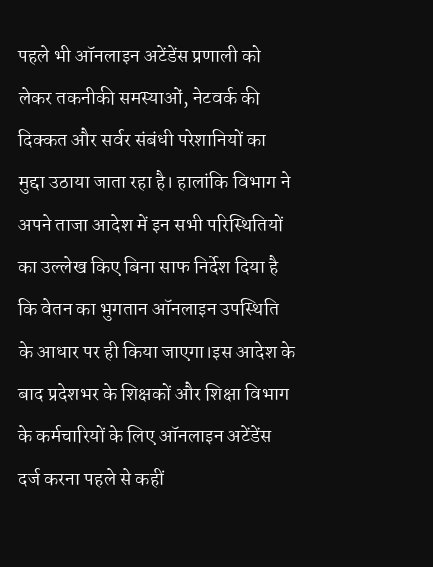पहले भी ऑनलाइन अटेंडेंस प्रणाली को लेकर तकनीकी समस्याओं, नेटवर्क की दिक्कत और सर्वर संबंधी परेशानियों का मुद्दा उठाया जाता रहा है। हालांकि विभाग ने अपने ताजा आदेश में इन सभी परिस्थितियों का उल्लेख किए बिना साफ निर्देश दिया है कि वेतन का भुगतान ऑनलाइन उपस्थिति के आधार पर ही किया जाएगा।इस आदेश के बाद प्रदेशभर के शिक्षकों और शिक्षा विभाग के कर्मचारियों के लिए ऑनलाइन अटेंडेंस दर्ज करना पहले से कहीं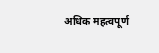अधिक महत्वपूर्ण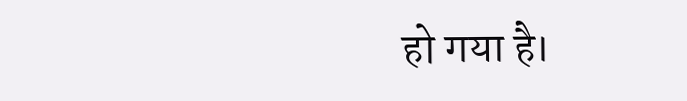हो गया है।